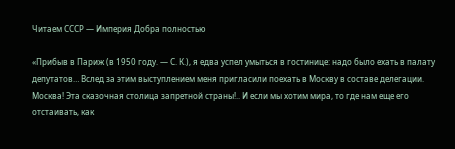Читаем СССР — Империя Добра полностью

«Прибыв в Париж (в 1950 году. — С. К.), я едва успел умыться в гостинице: надо было ехать в палату депутатов… Вслед за этим выступлением меня пригласили поехать в Москву в составе делегации. Москва! Эта сказочная столица запретной страны!.. И если мы хотим мира, то где нам еще его отстаивать, как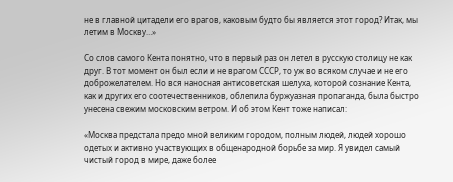не в главной цитадели его врагов, каковым будто бы является этот город? Итак, мы летим в Москву…»

Со слов самого Кента понятно, что в первый раз он летел в русскую столицу не как друг. В тот момент он был если и не врагом СССР, то уж во всяком случае и не его доброжелателем. Но вся наносная антисоветская шелуха, которой сознание Кента, как и других его соотечественников, облепила буржуазная пропаганда, была быстро унесена свежим московским ветром. И об этом Кент тоже написал:

«Москва предстала предо мной великим городом, полным людей, людей хорошо одетых и активно участвующих в общенародной борьбе за мир. Я увидел самый чистый город в мире, даже более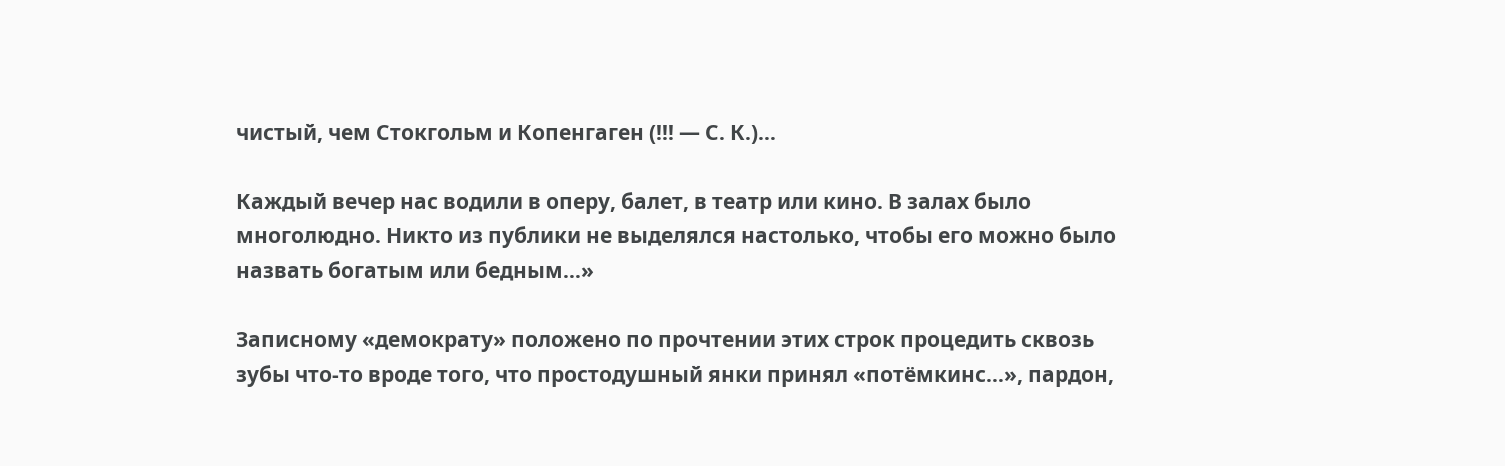чистый, чем Стокгольм и Копенгаген (!!! — С. К.)…

Каждый вечер нас водили в оперу, балет, в театр или кино. В залах было многолюдно. Никто из публики не выделялся настолько, чтобы его можно было назвать богатым или бедным…»

Записному «демократу» положено по прочтении этих строк процедить сквозь зубы что-то вроде того, что простодушный янки принял «потёмкинс…», пардон,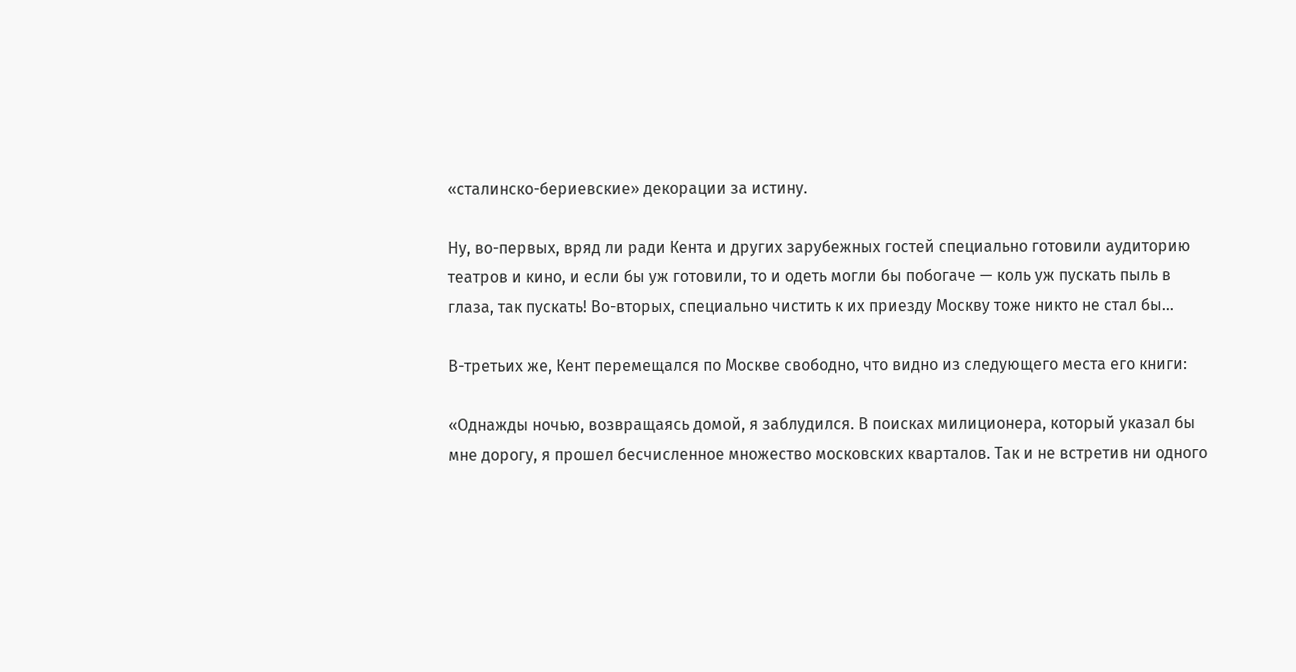«сталинско-бериевские» декорации за истину.

Ну, во-первых, вряд ли ради Кента и других зарубежных гостей специально готовили аудиторию театров и кино, и если бы уж готовили, то и одеть могли бы побогаче — коль уж пускать пыль в глаза, так пускать! Во-вторых, специально чистить к их приезду Москву тоже никто не стал бы…

В-третьих же, Кент перемещался по Москве свободно, что видно из следующего места его книги:

«Однажды ночью, возвращаясь домой, я заблудился. В поисках милиционера, который указал бы мне дорогу, я прошел бесчисленное множество московских кварталов. Так и не встретив ни одного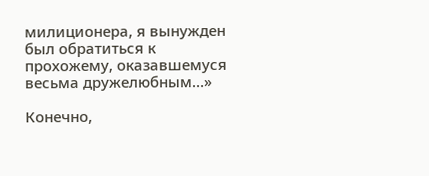милиционера, я вынужден был обратиться к прохожему, оказавшемуся весьма дружелюбным…»

Конечно,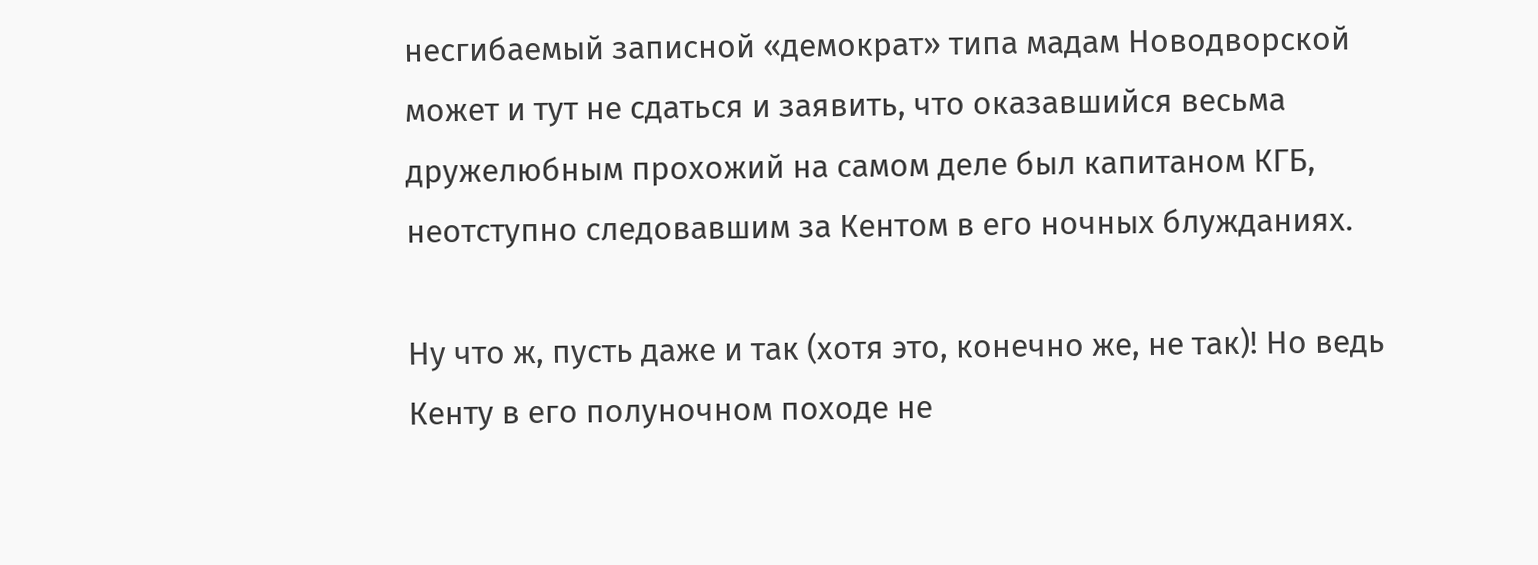несгибаемый записной «демократ» типа мадам Новодворской может и тут не сдаться и заявить, что оказавшийся весьма дружелюбным прохожий на самом деле был капитаном КГБ, неотступно следовавшим за Кентом в его ночных блужданиях.

Ну что ж, пусть даже и так (хотя это, конечно же, не так)! Но ведь Кенту в его полуночном походе не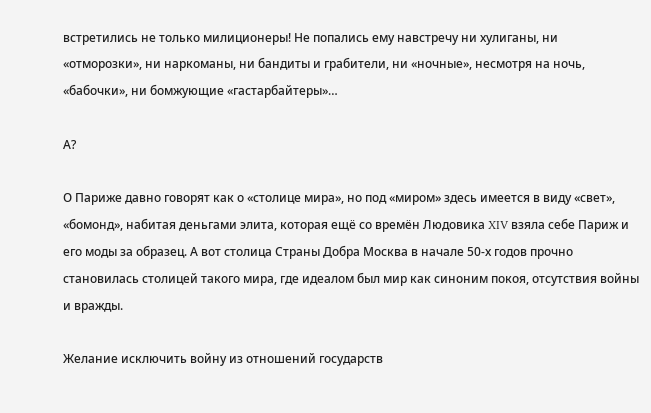встретились не только милиционеры! Не попались ему навстречу ни хулиганы, ни «отморозки», ни наркоманы, ни бандиты и грабители, ни «ночные», несмотря на ночь, «бабочки», ни бомжующие «гастарбайтеры»…

А?

О Париже давно говорят как о «столице мира», но под «миром» здесь имеется в виду «свет», «бомонд», набитая деньгами элита, которая ещё со времён Людовика XIV взяла себе Париж и его моды за образец. А вот столица Страны Добра Москва в начале 50-х годов прочно становилась столицей такого мира, где идеалом был мир как синоним покоя, отсутствия войны и вражды.

Желание исключить войну из отношений государств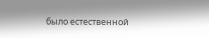было естественной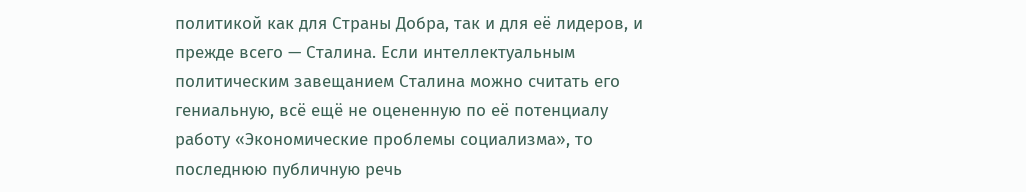политикой как для Страны Добра, так и для её лидеров, и прежде всего — Сталина. Если интеллектуальным политическим завещанием Сталина можно считать его гениальную, всё ещё не оцененную по её потенциалу работу «Экономические проблемы социализма», то последнюю публичную речь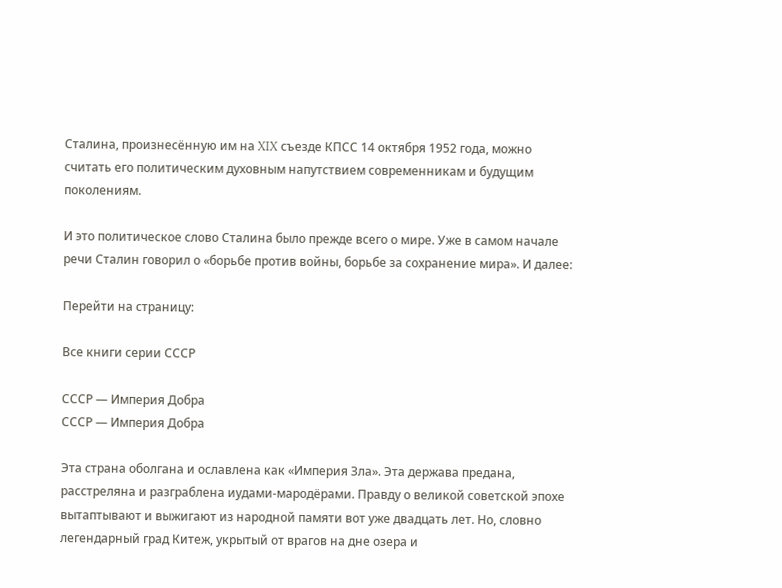Сталина, произнесённую им на XIX съезде КПСС 14 октября 1952 года, можно считать его политическим духовным напутствием современникам и будущим поколениям.

И это политическое слово Сталина было прежде всего о мире. Уже в самом начале речи Сталин говорил о «борьбе против войны, борьбе за сохранение мира». И далее:

Перейти на страницу:

Все книги серии СССР

СССР — Империя Добра
СССР — Империя Добра

Эта страна оболгана и ославлена как «Империя Зла». Эта держава предана, расстреляна и разграблена иудами-мародёрами. Правду о великой советской эпохе вытаптывают и выжигают из народной памяти вот уже двадцать лет. Но, словно легендарный град Китеж, укрытый от врагов на дне озера и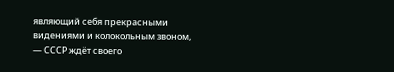являющий себя прекрасными видениями и колокольным звоном, — СССР ждёт своего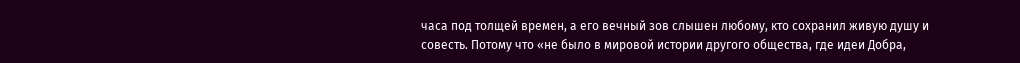часа под толщей времен, а его вечный зов слышен любому, кто сохранил живую душу и совесть. Потому что «не было в мировой истории другого общества, где идеи Добра,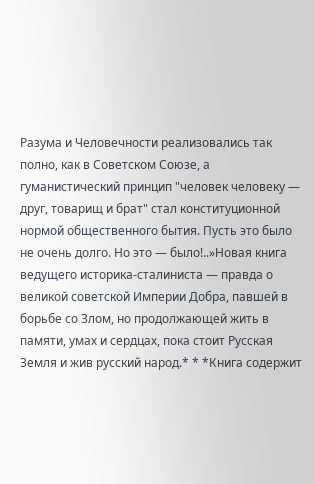Разума и Человечности реализовались так полно, как в Советском Союзе, а гуманистический принцип "человек человеку — друг, товарищ и брат" стал конституционной нормой общественного бытия. Пусть это было не очень долго. Но это — было!..»Новая книга ведущего историка-сталиниста — правда о великой советской Империи Добра, павшей в борьбе со Злом, но продолжающей жить в памяти, умах и сердцах, пока стоит Русская Земля и жив русский народ.* * *Книга содержит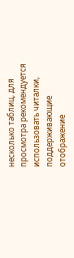несколько таблиц, для просмотра рекомендуется использовать читалки, поддерживающие отображение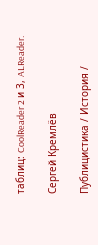таблиц: CoolReader 2 и 3, ALReader.

Сергей Кремлёв

Публицистика / История /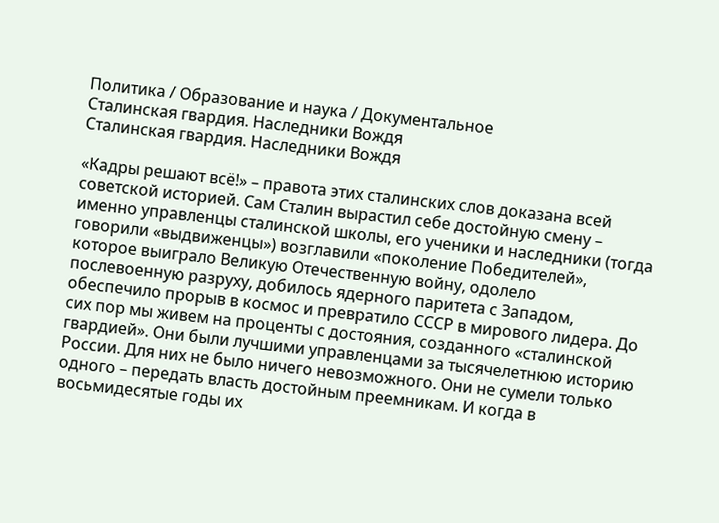Политика / Образование и наука / Документальное
Сталинская гвардия. Наследники Вождя
Сталинская гвардия. Наследники Вождя

«Кадры решают всё!» – правота этих сталинских слов доказана всей советской историей. Сам Сталин вырастил себе достойную смену – именно управленцы сталинской школы, его ученики и наследники (тогда говорили «выдвиженцы») возглавили «поколение Победителей», которое выиграло Великую Отечественную войну, одолело послевоенную разруху, добилось ядерного паритета с Западом, обеспечило прорыв в космос и превратило СССР в мирового лидера. До сих пор мы живем на проценты с достояния, созданного «сталинской гвардией». Они были лучшими управленцами за тысячелетнюю историю России. Для них не было ничего невозможного. Они не сумели только одного – передать власть достойным преемникам. И когда в восьмидесятые годы их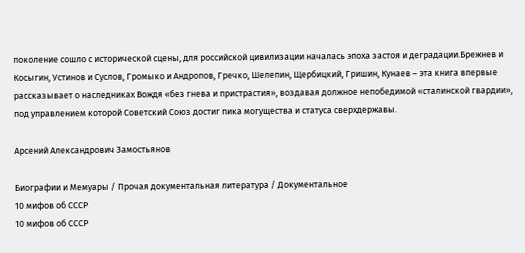поколение сошло с исторической сцены, для российской цивилизации началась эпоха застоя и деградации.Брежнев и Косыгин, Устинов и Суслов, Громыко и Андропов, Гречко, Шелепин, Щербицкий, Гришин, Кунаев – эта книга впервые рассказывает о наследниках Вождя «без гнева и пристрастия», воздавая должное непобедимой «сталинской гвардии», под управлением которой Советский Союз достиг пика могущества и статуса сверхдержавы.

Арсений Александрович Замостьянов

Биографии и Мемуары / Прочая документальная литература / Документальное
10 мифов об СССР
10 мифов об СССР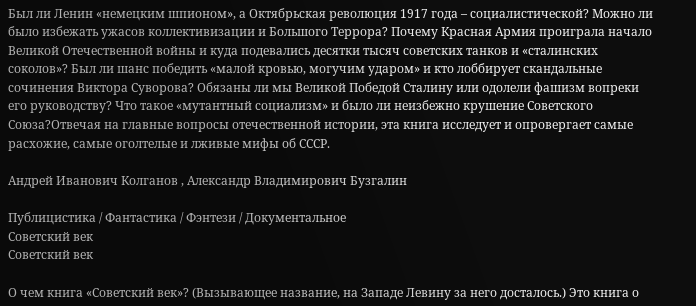Был ли Ленин «немецким шпионом», а Октябрьская революция 1917 года – социалистической? Можно ли было избежать ужасов коллективизации и Большого Террора? Почему Красная Армия проиграла начало Великой Отечественной войны и куда подевались десятки тысяч советских танков и «сталинских соколов»? Был ли шанс победить «малой кровью, могучим ударом» и кто лоббирует скандальные сочинения Виктора Суворова? Обязаны ли мы Великой Победой Сталину или одолели фашизм вопреки его руководству? Что такое «мутантный социализм» и было ли неизбежно крушение Советского Союза?Отвечая на главные вопросы отечественной истории, эта книга исследует и опровергает самые расхожие, самые оголтелые и лживые мифы об СССР.

Андрей Иванович Колганов , Александр Владимирович Бузгалин

Публицистика / Фантастика / Фэнтези / Документальное
Советский век
Советский век

О чем книга «Советский век»? (Вызывающее название, на Западе Левину за него досталось.) Это книга о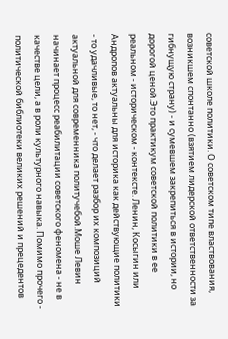советской школе политики. О советском типе властвования, возникшем спонтанно (взятием лидерской ответственности за гибнущую страну) - и сумевшем закрепиться в истории, но дорогой ценой.Это практикум советской политики в ее реальном - историческом - контексте. Ленин, Косыгин или Андропов актуальны для историка как действующие политики - то удачливые, то нет, - что делает разбор их композиций актуальной для современника политучебой.Моше Левин начинает процесс реабилитации советского феномена - не в качестве цели, а в роли культурного навыка. Помимо прочего - политической библиотеки великих решений и прецедентов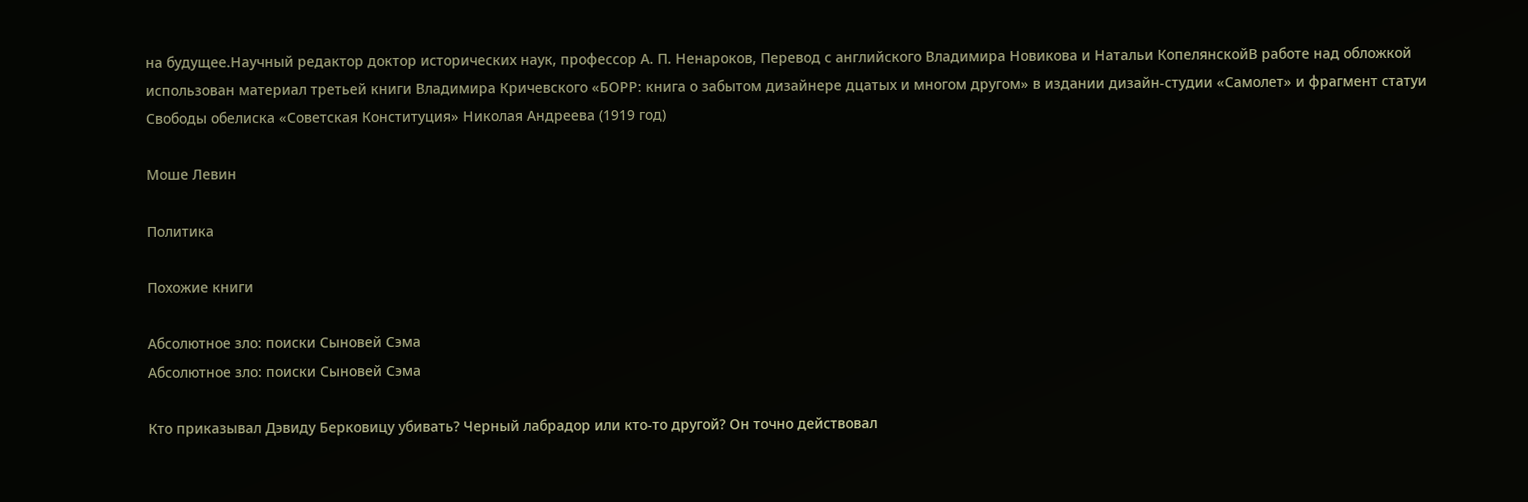на будущее.Научный редактор доктор исторических наук, профессор А. П. Ненароков, Перевод с английского Владимира Новикова и Натальи КопелянскойВ работе над обложкой использован материал третьей книги Владимира Кричевского «БОРР: книга о забытом дизайнере дцатых и многом другом» в издании дизайн-студии «Самолет» и фрагмент статуи Свободы обелиска «Советская Конституция» Николая Андреева (1919 год)

Моше Левин

Политика

Похожие книги

Абсолютное зло: поиски Сыновей Сэма
Абсолютное зло: поиски Сыновей Сэма

Кто приказывал Дэвиду Берковицу убивать? Черный лабрадор или кто-то другой? Он точно действовал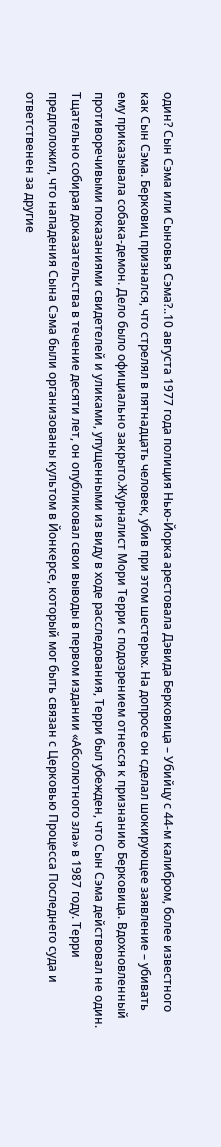один? Сын Сэма или Сыновья Сэма?..10 августа 1977 года полиция Нью-Йорка арестовала Дэвида Берковица – Убийцу с 44-м калибром, более известного как Сын Сэма. Берковиц признался, что стрелял в пятнадцать человек, убив при этом шестерых. На допросе он сделал шокирующее заявление – убивать ему приказывала собака-демон. Дело было официально закрыто.Журналист Мори Терри с подозрением отнесся к признанию Берковица. Вдохновленный противоречивыми показаниями свидетелей и уликами, упущенными из виду в ходе расследования, Терри был убежден, что Сын Сэма действовал не один. Тщательно собирая доказательства в течение десяти лет, он опубликовал свои выводы в первом издании «Абсолютного зла» в 1987 году. Терри предположил, что нападения Сына Сэма были организованы культом в Йонкерсе, который мог быть связан с Церковью Процесса Последнего суда и ответственен за другие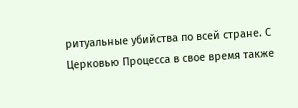ритуальные убийства по всей стране. С Церковью Процесса в свое время также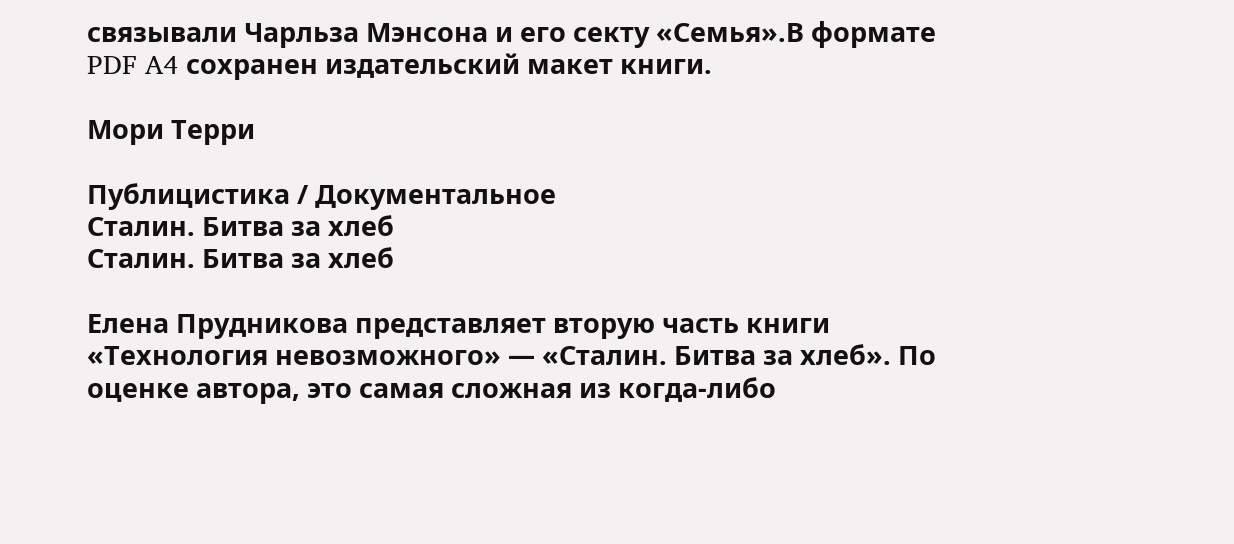связывали Чарльза Мэнсона и его секту «Семья».В формате PDF A4 сохранен издательский макет книги.

Мори Терри

Публицистика / Документальное
Сталин. Битва за хлеб
Сталин. Битва за хлеб

Елена Прудникова представляет вторую часть книги «Технология невозможного» — «Сталин. Битва за хлеб». По оценке автора, это самая сложная из когда-либо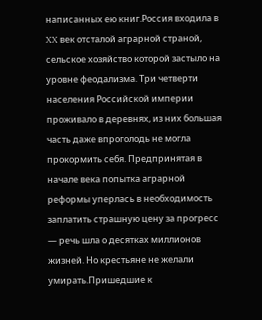написанных ею книг.Россия входила в XX век отсталой аграрной страной, сельское хозяйство которой застыло на уровне феодализма. Три четверти населения Российской империи проживало в деревнях, из них большая часть даже впроголодь не могла прокормить себя. Предпринятая в начале века попытка аграрной реформы уперлась в необходимость заплатить страшную цену за прогресс — речь шла о десятках миллионов жизней. Но крестьяне не желали умирать.Пришедшие к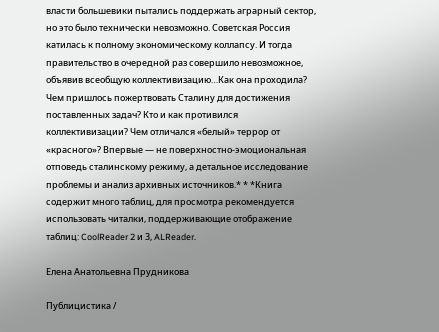власти большевики пытались поддержать аграрный сектор, но это было технически невозможно. Советская Россия катилась к полному экономическому коллапсу. И тогда правительство в очередной раз совершило невозможное, объявив всеобщую коллективизацию…Как она проходила? Чем пришлось пожертвовать Сталину для достижения поставленных задач? Кто и как противился коллективизации? Чем отличался «белый» террор от «красного»? Впервые — не поверхностно-эмоциональная отповедь сталинскому режиму, а детальное исследование проблемы и анализ архивных источников.* * *Книга содержит много таблиц, для просмотра рекомендуется использовать читалки, поддерживающие отображение таблиц: CoolReader 2 и 3, ALReader.

Елена Анатольевна Прудникова

Публицистика /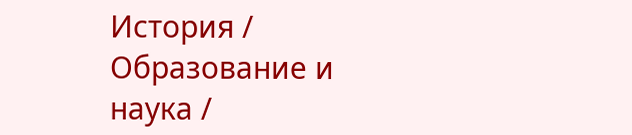История / Образование и наука /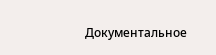Документальное